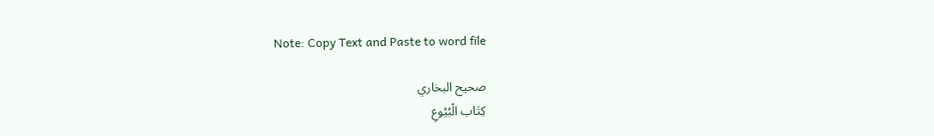Note: Copy Text and Paste to word file

صحيح البخاري
كِتَاب الْبُيُوعِ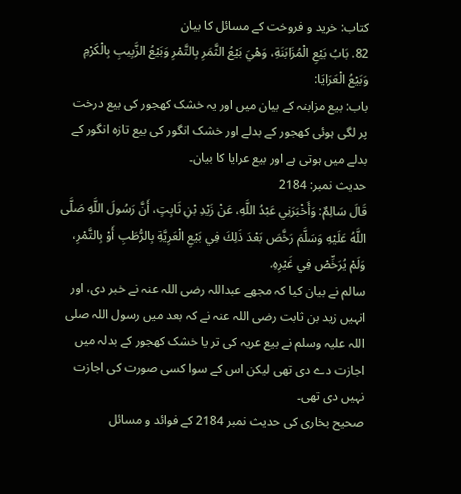کتاب: خرید و فروخت کے مسائل کا بیان
82. بَابُ بَيْعِ الْمُزَابَنَةِ، وَهْيَ بَيْعُ الثَّمَرِ بِالتَّمْرِ وَبَيْعُ الزَّبِيبِ بِالْكَرْمِ وَبَيْعُ الْعَرَايَا:
باب: بیع مزابنہ کے بیان میں اور یہ خشک کھجور کی بیع درخت پر لگی ہوئی کھجور کے بدلے اور خشک انگور کی بیع تازہ انگور کے بدلے میں ہوتی ہے اور بیع عرایا کا بیان۔
حدیث نمبر: 2184
قَالَ سَالِمٌ: وَأَخْبَرَنِي عَبْدُ اللَّهِ، عَنْ زَيْدِ بْنِ ثَابِتٍ، أَنَّ رَسُولَ اللَّهِ صَلَّى اللَّهُ عَلَيْهِ وَسَلَّمَ رَخَّصَ بَعْدَ ذَلِكَ فِي بَيْعِ الْعَرِيَّةِ بِالرُّطَبِ أَوْ بِالتَّمْرِ، وَلَمْ يُرَخِّصْ فِي غَيْرِهِ.
سالم نے بیان کیا کہ مجھے عبداللہ رضی اللہ عنہ نے خبر دی، اور انہیں زید بن ثابت رضی اللہ عنہ نے کہ بعد میں رسول اللہ صلی اللہ علیہ وسلم نے بیع عریہ کی تر یا خشک کھجور کے بدلہ میں اجازت دے دی تھی لیکن اس کے سوا کسی صورت کی اجازت نہیں دی تھی۔
صحیح بخاری کی حدیث نمبر 2184 کے فوائد و مسائل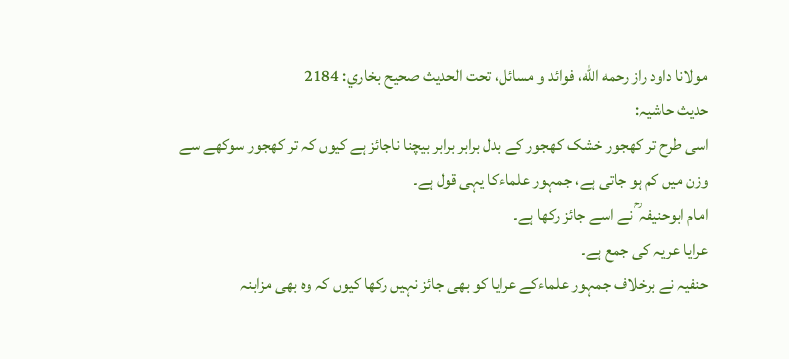مولانا داود راز رحمه الله، فوائد و مسائل، تحت الحديث صحيح بخاري: 2184
حدیث حاشیہ:
اسی طرح تر کھجور خشک کھجور کے بدل برابر برابر بیچنا ناجائز ہے کیوں کہ تر کھجور سوکھے سے وزن میں کم ہو جاتی ہے، جمہور علماءکا یہی قول ہے۔
امام ابوحنیفہ ؒ نے اسے جائز رکھا ہے۔
عرایا عریہ کی جمع ہے۔
حنفیہ نے برخلاف جمہور علماءکے عرایا کو بھی جائز نہیں رکھا کیوں کہ وہ بھی مزابنہ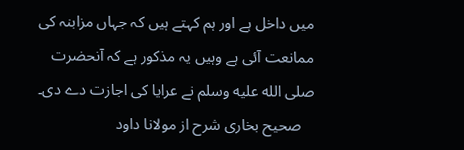میں داخل ہے اور ہم کہتے ہیں کہ جہاں مزابنہ کی ممانعت آئی ہے وہیں یہ مذکور ہے کہ آنحضرت صلى الله عليه وسلم نے عرایا کی اجازت دے دی۔
   صحیح بخاری شرح از مولانا داود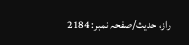راز، حدیث/صفحہ نمبر: 2184